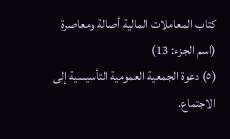كتاب المعاملات المالية أصالة ومعاصرة (اسم الجزء: 13)
(٥) دعوة الجمعية العمومية التأسيسية إلى الاجتماع.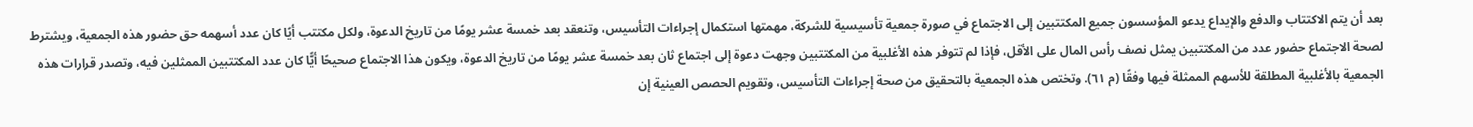بعد أن يتم الاكتتاب والدفع والإيداع يدعو المؤسسون جميع المكتتبين إلى الاجتماع في صورة جمعية تأسيسية للشركة، مهمتها استكمال إجراءات التأسيس، وتنعقد بعد خمسة عشر يومًا من تاريخ الدعوة، ولكل مكتتب أيًا كان عدد أسهمه حق حضور هذه الجمعية، ويشترط لصحة الاجتماع حضور عدد من المكتتبين يمثل نصف رأس المال على الأقل، فإذا لم تتوفر هذه الأغلبية من المكتتبين وجهت دعوة إلى اجتماع ثان بعد خمسة عشر يومًا من تاريخ الدعوة، ويكون هذا الاجتماع صحيحًا أيًّا كان عدد المكتتبين الممثلين فيه، وتصدر قرارات هذه الجمعية بالأغلبية المطلقة للأسهم الممثلة فيها وفقًا (م ٦١). وتختص هذه الجمعية بالتحقيق من صحة إجراءات التأسيس، وتقويم الحصص العينية إن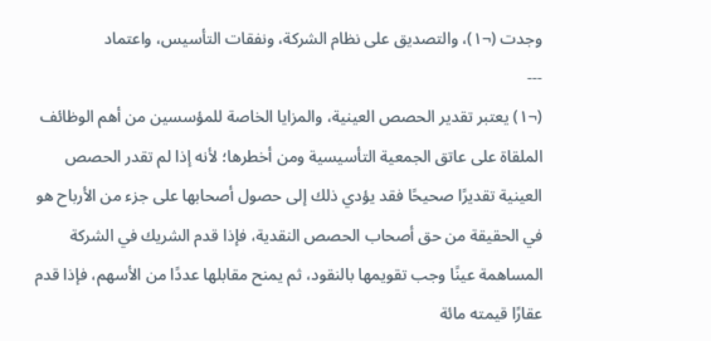وجدت (¬١)، والتصديق على نظام الشركة، ونفقات التأسيس، واعتماد
---
(¬١) يعتبر تقدير الحصص العينية، والمزايا الخاصة للمؤسسين من أهم الوظائف الملقاة على عاتق الجمعية التأسيسية ومن أخطرها؛ لأنه إذا لم تقدر الحصص العينية تقديرًا صحيحًا فقد يؤدي ذلك إلى حصول أصحابها على جزء من الأرباح هو في الحقيقة من حق أصحاب الحصص النقدية، فإذا قدم الشريك في الشركة المساهمة عينًا وجب تقويمها بالنقود، ثم يمنح مقابلها عددًا من الأسهم، فإذا قدم عقارًا قيمته مائة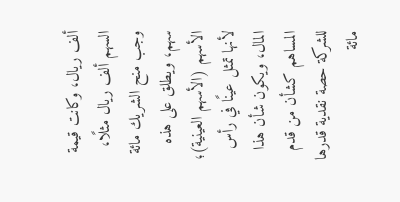ألف ريال، وكانت قيمة السهم ألف ريال مثلًا، وجب منح الشريك مائة سهم، ويطلق على هذه الأسهم (الأسهم العينية)؛ لأنها تمثل عينًا في رأس المال، ويكون شأن هذا المساهم كشأن من قدم للشركة حصة نقدية قدرها مائة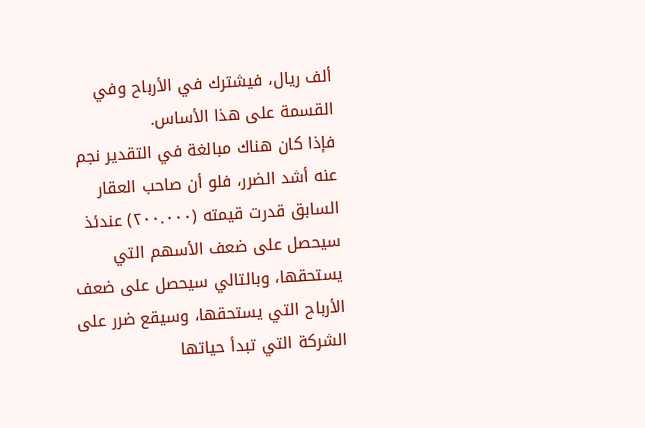ألف ريال، فيشترك في الأرباح وفي القسمة على هذا الأساس.
فإذا كان هناك مبالغة في التقدير نجم عنه أشد الضرر، فلو أن صاحب العقار السابق قدرت قيمته (٢٠٠.٠٠٠) عندئذ سيحصل على ضعف الأسهم التي يستحقها، وبالتالي سيحصل على ضعف الأرباح التي يستحقها، وسيقع ضرر على الشركة التي تبدأ حياتها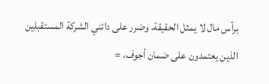برأس مال لا يمثل الحقيقة، وضرر على دائني الشركة المستقبلين الذين يعتمدون على ضمان أجوف، =